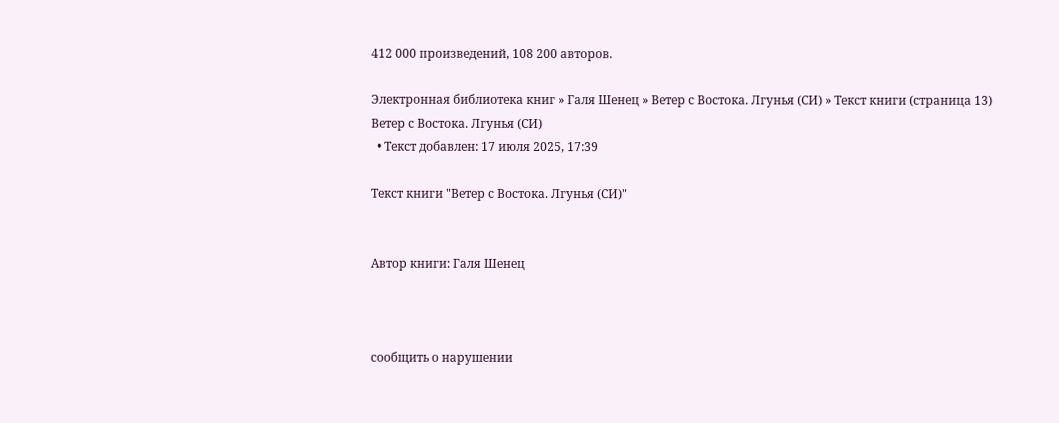412 000 произведений, 108 200 авторов.

Электронная библиотека книг » Галя Шенец » Ветер с Востока. Лгунья (СИ) » Текст книги (страница 13)
Ветер с Востока. Лгунья (СИ)
  • Текст добавлен: 17 июля 2025, 17:39

Текст книги "Ветер с Востока. Лгунья (СИ)"


Автор книги: Галя Шенец



сообщить о нарушении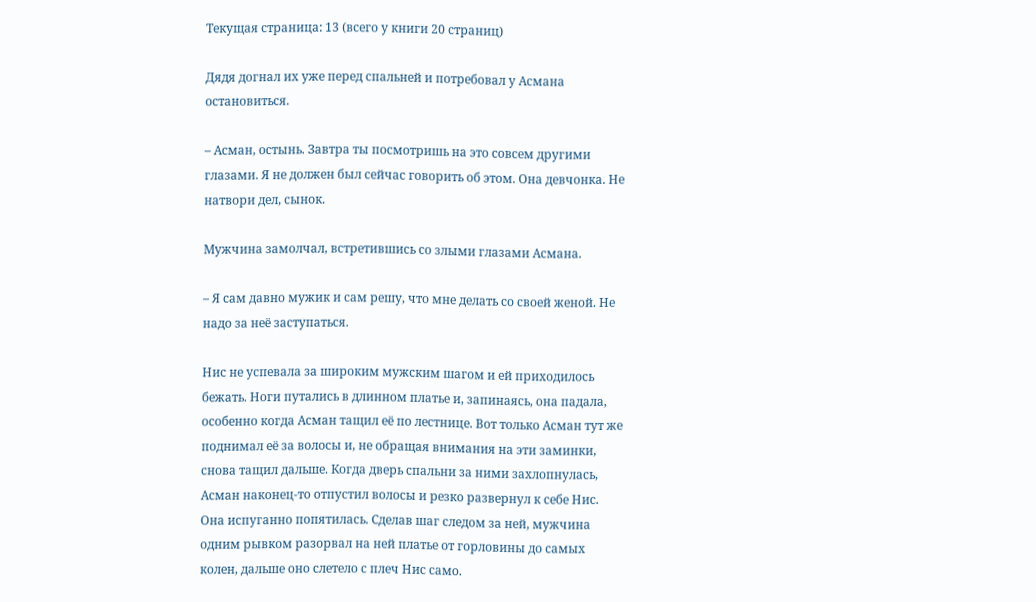Текущая страница: 13 (всего у книги 20 страниц)

Дядя догнал их уже перед спальней и потребовал у Асмана остановиться.

– Асман, остынь. Завтра ты посмотришь на это совсем другими глазами. Я не должен был сейчас говорить об этом. Она девчонка. Не натвори дел, сынок.

Мужчина замолчал, встретившись со злыми глазами Асмана.

– Я сам давно мужик и сам решу, что мне делать со своей женой. Не надо за неё заступаться.

Нис не успевала за широким мужским шагом и ей приходилось бежать. Ноги путались в длинном платье и, запинаясь, она падала, особенно когда Асман тащил её по лестнице. Вот только Асман тут же поднимал её за волосы и, не обращая внимания на эти заминки, снова тащил дальше. Когда дверь спальни за ними захлопнулась, Асман наконец-то отпустил волосы и резко развернул к себе Нис. Она испуганно попятилась. Сделав шаг следом за ней, мужчина одним рывком разорвал на ней платье от горловины до самых колен, дальше оно слетело с плеч Нис само.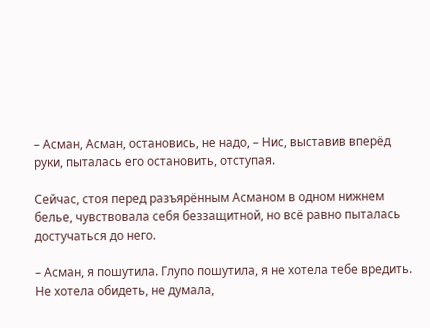– Асман, Асман, остановись, не надо, – Нис, выставив вперёд руки, пыталась его остановить, отступая.

Сейчас, стоя перед разъярённым Асманом в одном нижнем белье, чувствовала себя беззащитной, но всё равно пыталась достучаться до него.

– Асман, я пошутила. Глупо пошутила, я не хотела тебе вредить. Не хотела обидеть, не думала,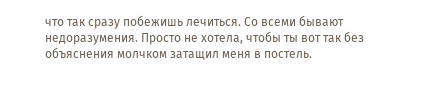что так сразу побежишь лечиться. Со всеми бывают недоразумения. Просто не хотела, чтобы ты вот так без объяснения молчком затащил меня в постель.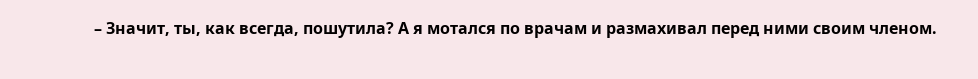– Значит, ты, как всегда, пошутила? А я мотался по врачам и размахивал перед ними своим членом.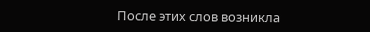После этих слов возникла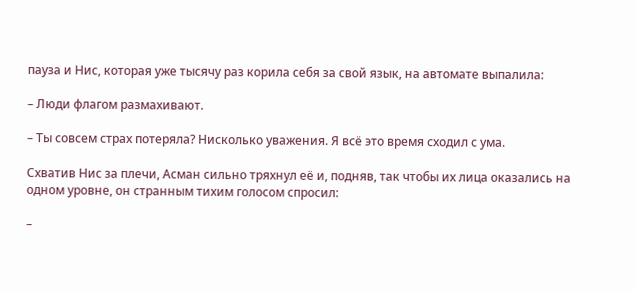пауза и Нис, которая уже тысячу раз корила себя за свой язык, на автомате выпалила:

– Люди флагом размахивают.

– Ты совсем страх потеряла? Нисколько уважения. Я всё это время сходил с ума.

Схватив Нис за плечи, Асман сильно тряхнул её и, подняв, так чтобы их лица оказались на одном уровне, он странным тихим голосом спросил:

–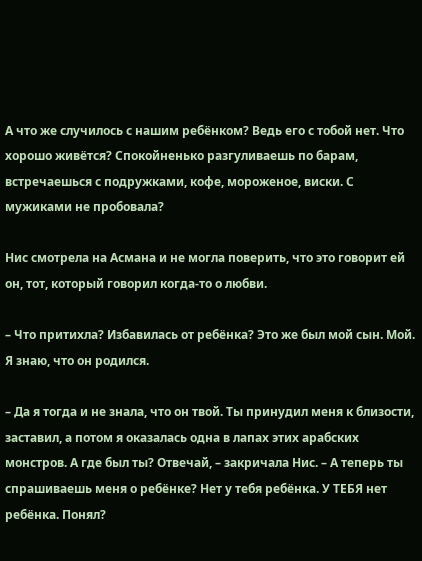А что же случилось с нашим ребёнком? Ведь его с тобой нет. Что хорошо живётся? Спокойненько разгуливаешь по барам, встречаешься с подружками, кофе, мороженое, виски. С мужиками не пробовала?

Нис смотрела на Асмана и не могла поверить, что это говорит ей он, тот, который говорил когда-то о любви.

– Что притихла? Избавилась от ребёнка? Это же был мой сын. Мой. Я знаю, что он родился.

– Да я тогда и не знала, что он твой. Ты принудил меня к близости, заставил, а потом я оказалась одна в лапах этих арабских монстров. А где был ты? Отвечай, – закричала Нис. – А теперь ты спрашиваешь меня о ребёнке? Нет у тебя ребёнка. У ТЕБЯ нет ребёнка. Понял?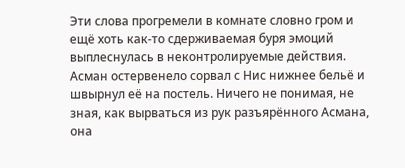Эти слова прогремели в комнате словно гром и ещё хоть как-то сдерживаемая буря эмоций выплеснулась в неконтролируемые действия. Асман остервенело сорвал с Нис нижнее бельё и швырнул её на постель. Ничего не понимая, не зная, как вырваться из рук разъярённого Асмана, она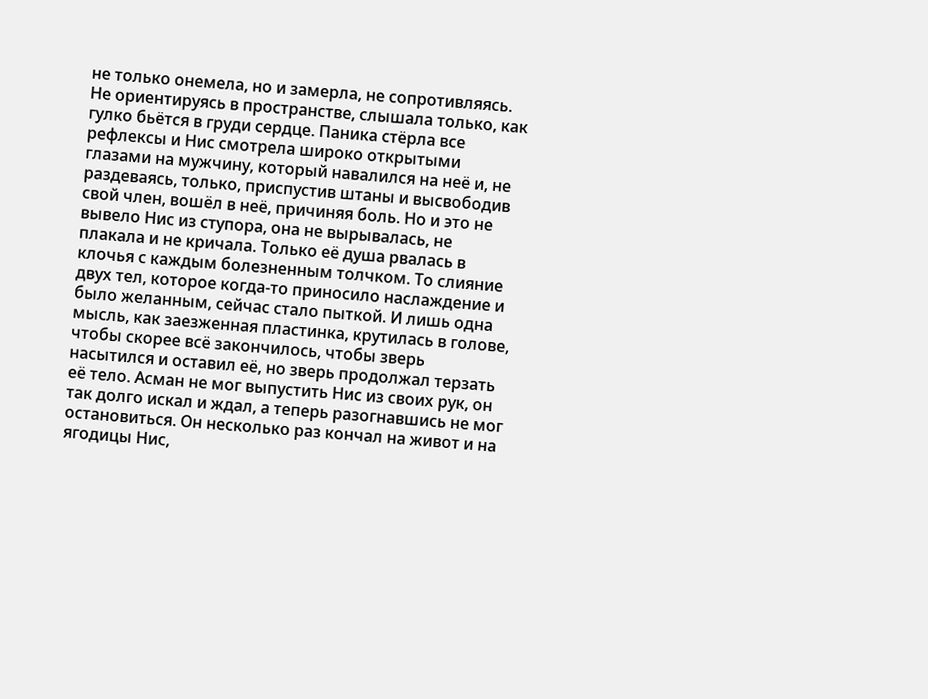не только онемела, но и замерла, не сопротивляясь. Не ориентируясь в пространстве, слышала только, как гулко бьётся в груди сердце. Паника стёрла все рефлексы и Нис смотрела широко открытыми глазами на мужчину, который навалился на неё и, не раздеваясь, только, приспустив штаны и высвободив свой член, вошёл в неё, причиняя боль. Но и это не вывело Нис из ступора, она не вырывалась, не плакала и не кричала. Только её душа рвалась в клочья с каждым болезненным толчком. То слияние двух тел, которое когда-то приносило наслаждение и было желанным, сейчас стало пыткой. И лишь одна мысль, как заезженная пластинка, крутилась в голове, чтобы скорее всё закончилось, чтобы зверь насытился и оставил её, но зверь продолжал терзать её тело. Асман не мог выпустить Нис из своих рук, он так долго искал и ждал, а теперь разогнавшись не мог остановиться. Он несколько раз кончал на живот и на ягодицы Нис,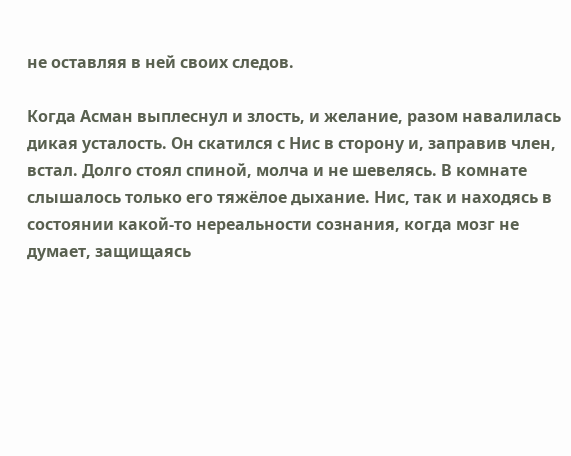не оставляя в ней своих следов.

Когда Асман выплеснул и злость, и желание, разом навалилась дикая усталость. Он скатился с Нис в сторону и, заправив член, встал. Долго стоял спиной, молча и не шевелясь. В комнате слышалось только его тяжёлое дыхание. Нис, так и находясь в состоянии какой-то нереальности сознания, когда мозг не думает, защищаясь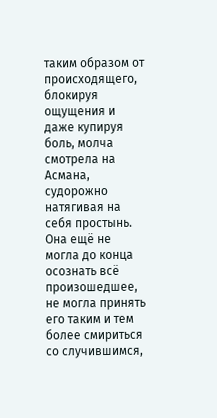таким образом от происходящего, блокируя ощущения и даже купируя боль, молча смотрела на Асмана, судорожно натягивая на себя простынь. Она ещё не могла до конца осознать всё произошедшее, не могла принять его таким и тем более смириться со случившимся,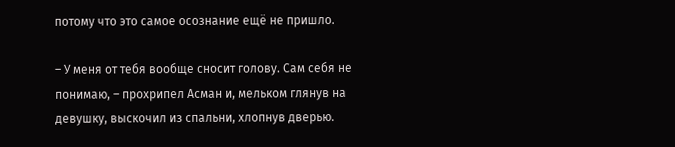потому что это самое осознание ещё не пришло.

– У меня от тебя вообще сносит голову. Сам себя не понимаю, – прохрипел Асман и, мельком глянув на девушку, выскочил из спальни, хлопнув дверью.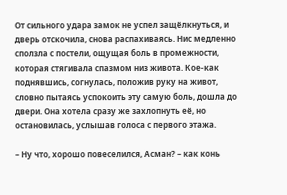От сильного удара замок не успел защёлкнуться, и дверь отскочила, снова распахиваясь. Нис медленно сползла с постели, ощущая боль в промежности, которая стягивала спазмом низ живота. Кое-как поднявшись, согнулась, положив руку на живот, словно пытаясь успокоить эту самую боль, дошла до двери. Она хотела сразу же захлопнуть её, но остановилась, услышав голоса с первого этажа.

– Ну что, хорошо повеселился, Асман? – как конь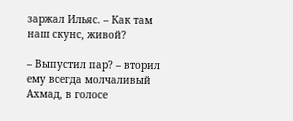заржал Ильяс. – Как там наш скунс, живой?

– Выпустил пар? – вторил ему всегда молчаливый Ахмад, в голосе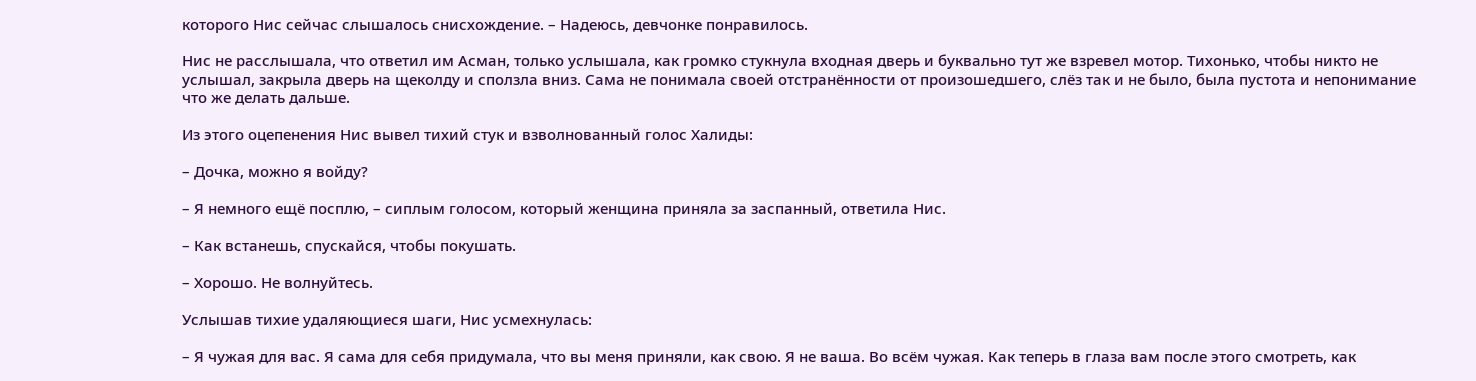которого Нис сейчас слышалось снисхождение. – Надеюсь, девчонке понравилось.

Нис не расслышала, что ответил им Асман, только услышала, как громко стукнула входная дверь и буквально тут же взревел мотор. Тихонько, чтобы никто не услышал, закрыла дверь на щеколду и сползла вниз. Сама не понимала своей отстранённости от произошедшего, слёз так и не было, была пустота и непонимание что же делать дальше.

Из этого оцепенения Нис вывел тихий стук и взволнованный голос Халиды:

– Дочка, можно я войду?

– Я немного ещё посплю, – сиплым голосом, который женщина приняла за заспанный, ответила Нис.

– Как встанешь, спускайся, чтобы покушать.

– Хорошо. Не волнуйтесь.

Услышав тихие удаляющиеся шаги, Нис усмехнулась:

– Я чужая для вас. Я сама для себя придумала, что вы меня приняли, как свою. Я не ваша. Во всём чужая. Как теперь в глаза вам после этого смотреть, как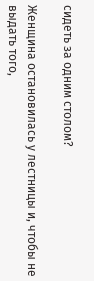сидеть за одним столом?

Женщина остановилась у лестницы и, чтобы не выдать того,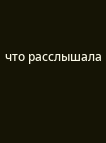что расслышала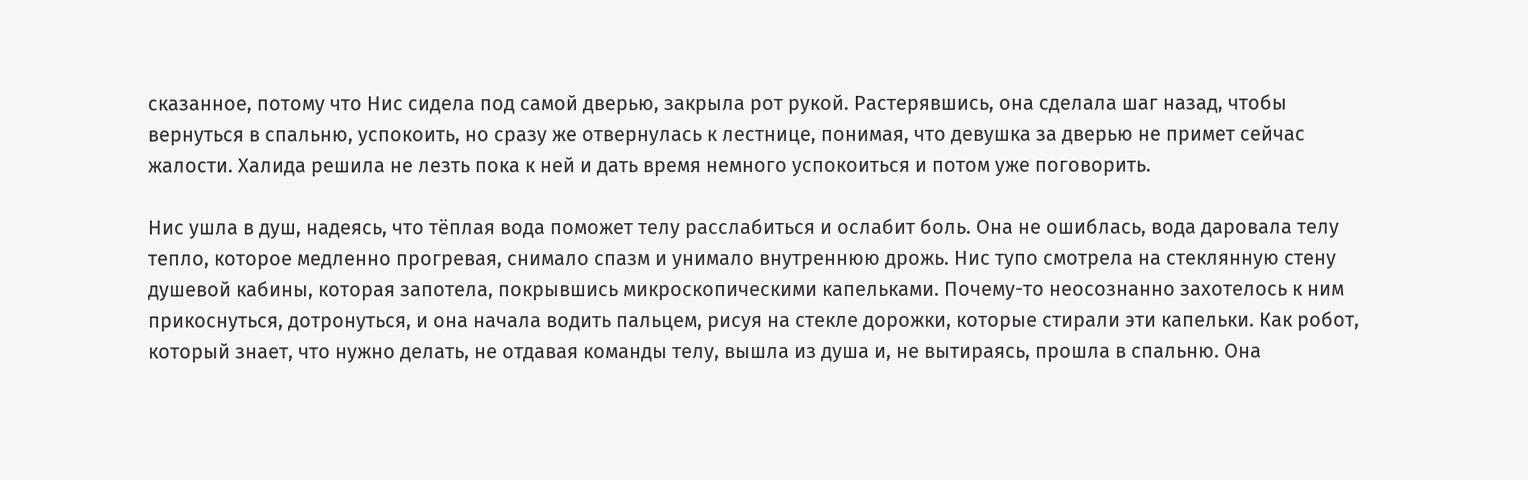сказанное, потому что Нис сидела под самой дверью, закрыла рот рукой. Растерявшись, она сделала шаг назад, чтобы вернуться в спальню, успокоить, но сразу же отвернулась к лестнице, понимая, что девушка за дверью не примет сейчас жалости. Халида решила не лезть пока к ней и дать время немного успокоиться и потом уже поговорить.

Нис ушла в душ, надеясь, что тёплая вода поможет телу расслабиться и ослабит боль. Она не ошиблась, вода даровала телу тепло, которое медленно прогревая, снимало спазм и унимало внутреннюю дрожь. Нис тупо смотрела на стеклянную стену душевой кабины, которая запотела, покрывшись микроскопическими капельками. Почему-то неосознанно захотелось к ним прикоснуться, дотронуться, и она начала водить пальцем, рисуя на стекле дорожки, которые стирали эти капельки. Как робот, который знает, что нужно делать, не отдавая команды телу, вышла из душа и, не вытираясь, прошла в спальню. Она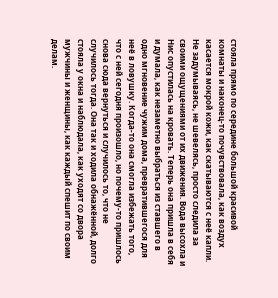стояла прямо по середине большой красивой комнаты и наконец-то почувствовала, как воздух касается мокрой кожи, как скатываются с неё капли. Не задумываясь, не шевелясь, просто следила за своими ощущениями от их движения. Вода высохла и Нис опустилась на кровать. Теперь она пришла в себя и думала, как незаметно выбраться из ставшего в одно мгновение чужим дома, превратившегося для неё в ловушку. Когда-то она смогла избежать того, что с ней сегодня произошло, но почему-то пришлось снова сюда вернуться и случилось то, что не случилось тогда. Она так и ходила обнажённой, долго стояла у окна и наблюдала, как уходят со двора мужчины и женщины, как каждый спешит по своим делам.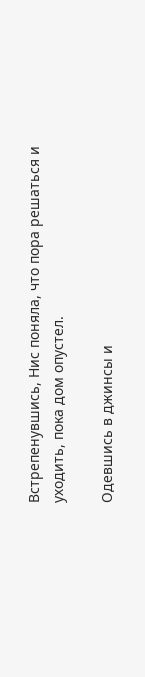Встрепенувшись, Нис поняла, что пора решаться и уходить, пока дом опустел.

Одевшись в джинсы и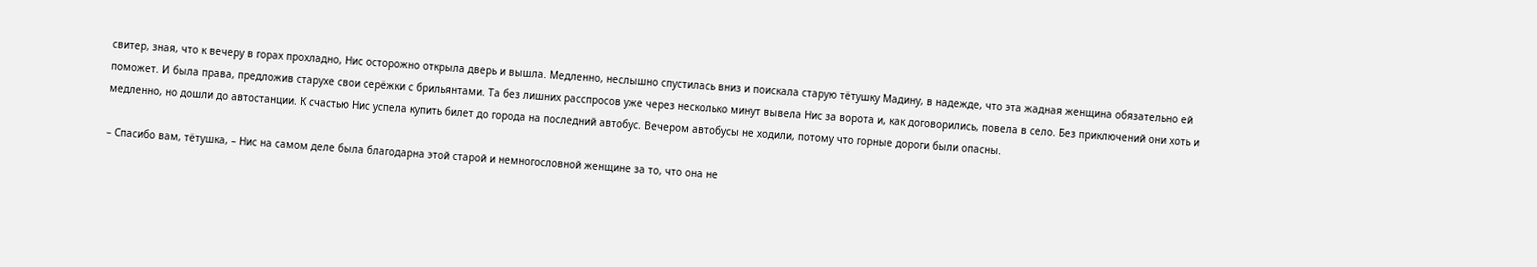свитер, зная, что к вечеру в горах прохладно, Нис осторожно открыла дверь и вышла. Медленно, неслышно спустилась вниз и поискала старую тётушку Мадину, в надежде, что эта жадная женщина обязательно ей поможет. И была права, предложив старухе свои серёжки с брильянтами. Та без лишних расспросов уже через несколько минут вывела Нис за ворота и, как договорились, повела в село. Без приключений они хоть и медленно, но дошли до автостанции. К счастью Нис успела купить билет до города на последний автобус. Вечером автобусы не ходили, потому что горные дороги были опасны.

– Спасибо вам, тётушка, – Нис на самом деле была благодарна этой старой и немногословной женщине за то, что она не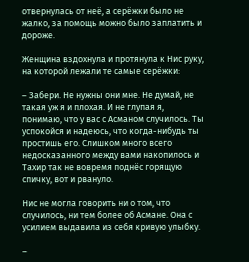отвернулась от неё, а серёжки было не жалко, за помощь можно было заплатить и дороже.

Женщина вздохнула и протянула к Нис руку, на которой лежали те самые серёжки:

– Забери. Не нужны они мне. Не думай, не такая уж я и плохая. И не глупая я, понимаю, что у вас с Асманом случилось. Ты успокойся и надеюсь, что когда-нибудь ты простишь его. Слишком много всего недосказанного между вами накопилось и Тахир так не вовремя поднёс горящую спичку, вот и рвануло.

Нис не могла говорить ни о том, что случилось, ни тем более об Асмане. Она с усилием выдавила из себя кривую улыбку.

–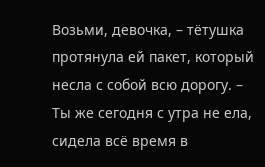Возьми, девочка, – тётушка протянула ей пакет, который несла с собой всю дорогу. – Ты же сегодня с утра не ела, сидела всё время в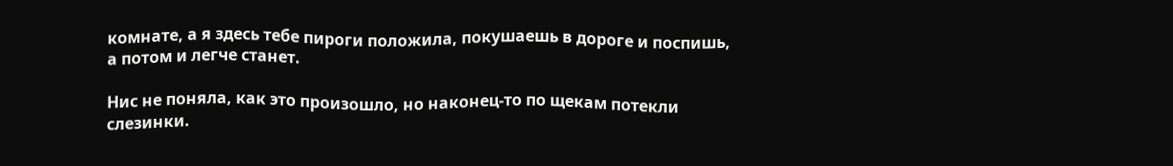комнате, а я здесь тебе пироги положила, покушаешь в дороге и поспишь, а потом и легче станет.

Нис не поняла, как это произошло, но наконец-то по щекам потекли слезинки.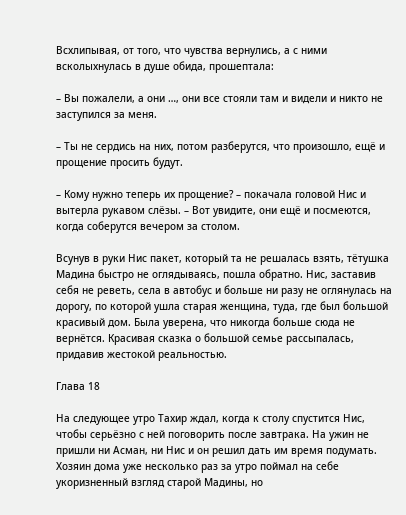Всхлипывая, от того, что чувства вернулись, а с ними всколыхнулась в душе обида, прошептала:

– Вы пожалели, а они …, они все стояли там и видели и никто не заступился за меня.

– Ты не сердись на них, потом разберутся, что произошло, ещё и прощение просить будут.

– Кому нужно теперь их прощение? – покачала головой Нис и вытерла рукавом слёзы. – Вот увидите, они ещё и посмеются, когда соберутся вечером за столом.

Всунув в руки Нис пакет, который та не решалась взять, тётушка Мадина быстро не оглядываясь, пошла обратно. Нис, заставив себя не реветь, села в автобус и больше ни разу не оглянулась на дорогу, по которой ушла старая женщина, туда, где был большой красивый дом. Была уверена, что никогда больше сюда не вернётся. Красивая сказка о большой семье рассыпалась, придавив жестокой реальностью.

Глава 18

На следующее утро Тахир ждал, когда к столу спустится Нис, чтобы серьёзно с ней поговорить после завтрака. На ужин не пришли ни Асман, ни Нис и он решил дать им время подумать. Хозяин дома уже несколько раз за утро поймал на себе укоризненный взгляд старой Мадины, но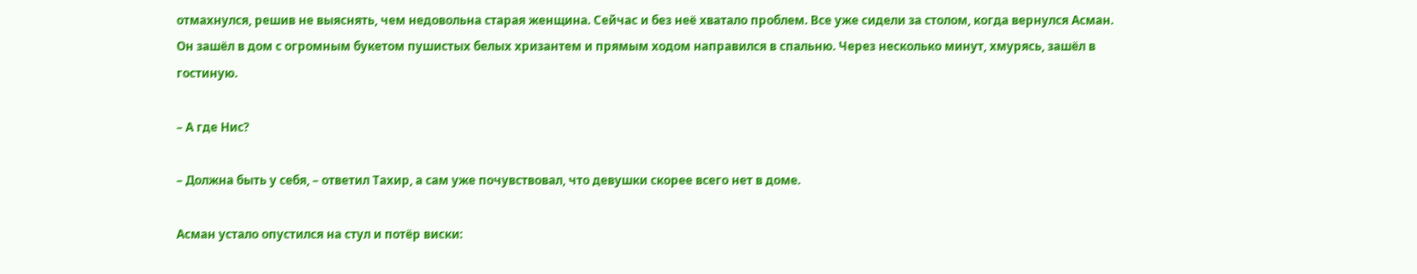отмахнулся, решив не выяснять, чем недовольна старая женщина. Сейчас и без неё хватало проблем. Все уже сидели за столом, когда вернулся Асман. Он зашёл в дом с огромным букетом пушистых белых хризантем и прямым ходом направился в спальню. Через несколько минут, хмурясь, зашёл в гостиную.

– А где Нис?

– Должна быть у себя, – ответил Тахир, а сам уже почувствовал, что девушки скорее всего нет в доме.

Асман устало опустился на стул и потёр виски: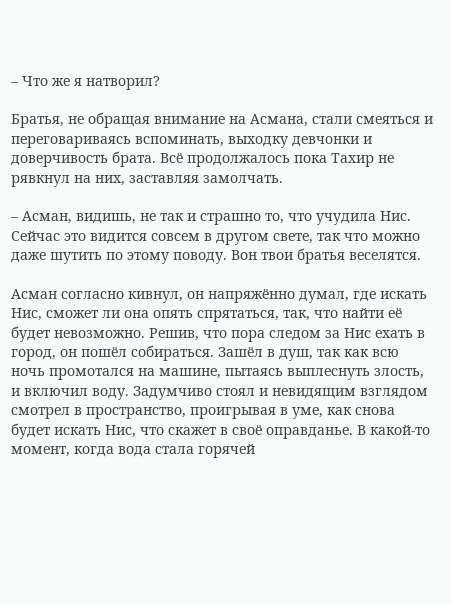– Что же я натворил?

Братья, не обращая внимание на Асмана, стали смеяться и переговариваясь вспоминать, выходку девчонки и доверчивость брата. Всё продолжалось пока Тахир не рявкнул на них, заставляя замолчать.

– Асман, видишь, не так и страшно то, что учудила Нис. Сейчас это видится совсем в другом свете, так что можно даже шутить по этому поводу. Вон твои братья веселятся.

Асман согласно кивнул, он напряжённо думал, где искать Нис, сможет ли она опять спрятаться, так, что найти её будет невозможно. Решив, что пора следом за Нис ехать в город, он пошёл собираться. Зашёл в душ, так как всю ночь промотался на машине, пытаясь выплеснуть злость, и включил воду. Задумчиво стоял и невидящим взглядом смотрел в пространство, проигрывая в уме, как снова будет искать Нис, что скажет в своё оправданье. В какой-то момент, когда вода стала горячей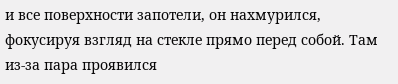и все поверхности запотели, он нахмурился, фокусируя взгляд на стекле прямо перед собой. Там из-за пара проявился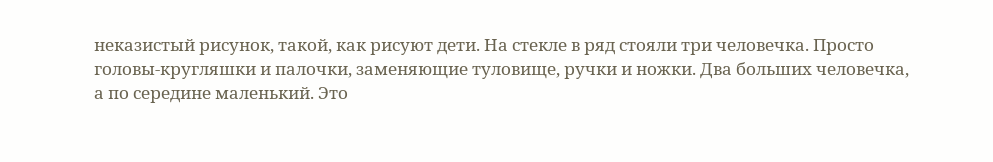неказистый рисунок, такой, как рисуют дети. На стекле в ряд стояли три человечка. Просто головы-кругляшки и палочки, заменяющие туловище, ручки и ножки. Два больших человечка, а по середине маленький. Это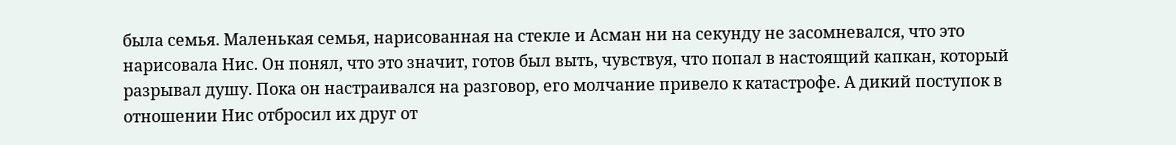была семья. Маленькая семья, нарисованная на стекле и Асман ни на секунду не засомневался, что это нарисовала Нис. Он понял, что это значит, готов был выть, чувствуя, что попал в настоящий капкан, который разрывал душу. Пока он настраивался на разговор, его молчание привело к катастрофе. А дикий поступок в отношении Нис отбросил их друг от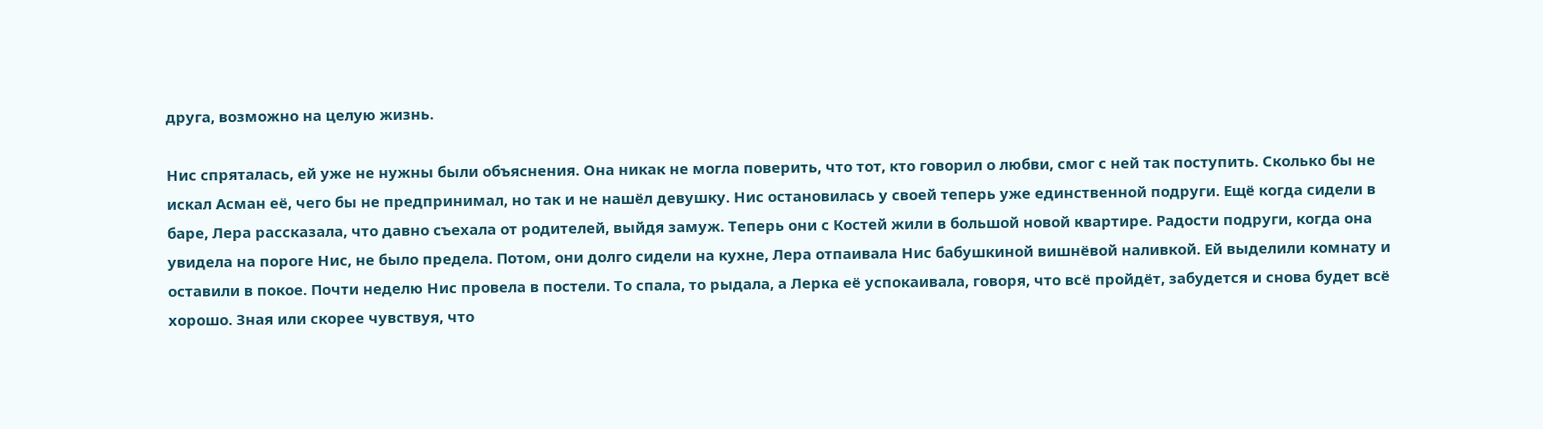друга, возможно на целую жизнь.

Нис спряталась, ей уже не нужны были объяснения. Она никак не могла поверить, что тот, кто говорил о любви, смог с ней так поступить. Сколько бы не искал Асман её, чего бы не предпринимал, но так и не нашёл девушку. Нис остановилась у своей теперь уже единственной подруги. Ещё когда сидели в баре, Лера рассказала, что давно съехала от родителей, выйдя замуж. Теперь они с Костей жили в большой новой квартире. Радости подруги, когда она увидела на пороге Нис, не было предела. Потом, они долго сидели на кухне, Лера отпаивала Нис бабушкиной вишнёвой наливкой. Ей выделили комнату и оставили в покое. Почти неделю Нис провела в постели. То спала, то рыдала, а Лерка её успокаивала, говоря, что всё пройдёт, забудется и снова будет всё хорошо. Зная или скорее чувствуя, что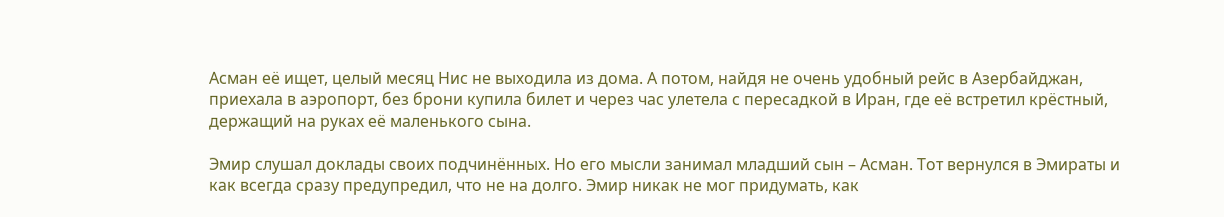Асман её ищет, целый месяц Нис не выходила из дома. А потом, найдя не очень удобный рейс в Азербайджан, приехала в аэропорт, без брони купила билет и через час улетела с пересадкой в Иран, где её встретил крёстный, держащий на руках её маленького сына.

Эмир слушал доклады своих подчинённых. Но его мысли занимал младший сын – Асман. Тот вернулся в Эмираты и как всегда сразу предупредил, что не на долго. Эмир никак не мог придумать, как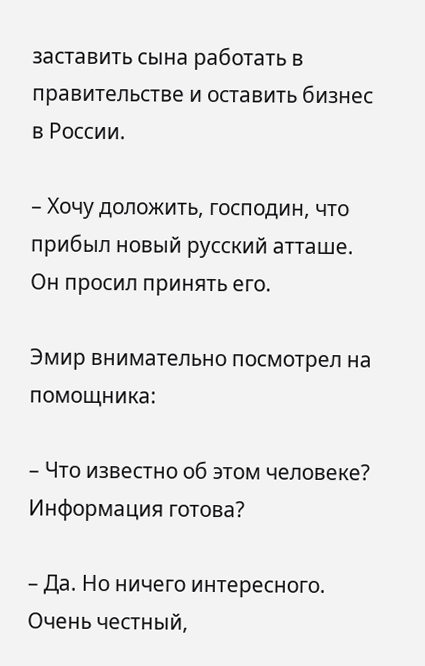заставить сына работать в правительстве и оставить бизнес в России.

– Хочу доложить, господин, что прибыл новый русский атташе. Он просил принять его.

Эмир внимательно посмотрел на помощника:

– Что известно об этом человеке? Информация готова?

– Да. Но ничего интересного. Очень честный,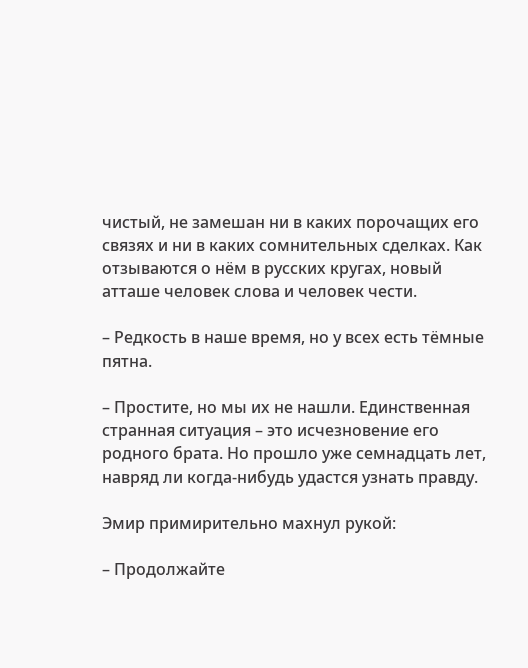чистый, не замешан ни в каких порочащих его связях и ни в каких сомнительных сделках. Как отзываются о нём в русских кругах, новый атташе человек слова и человек чести.

– Редкость в наше время, но у всех есть тёмные пятна.

– Простите, но мы их не нашли. Единственная странная ситуация – это исчезновение его родного брата. Но прошло уже семнадцать лет, навряд ли когда-нибудь удастся узнать правду.

Эмир примирительно махнул рукой:

– Продолжайте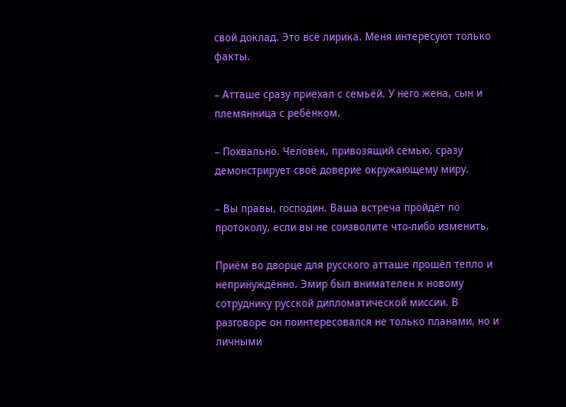свой доклад. Это всё лирика. Меня интересуют только факты.

– Атташе сразу приехал с семьёй. У него жена, сын и племянница с ребёнком.

– Похвально. Человек, привозящий семью, сразу демонстрирует своё доверие окружающему миру.

– Вы правы, господин. Ваша встреча пройдёт по протоколу, если вы не соизволите что-либо изменить.

Приём во дворце для русского атташе прошёл тепло и непринуждённо. Эмир был внимателен к новому сотруднику русской дипломатической миссии. В разговоре он поинтересовался не только планами, но и личными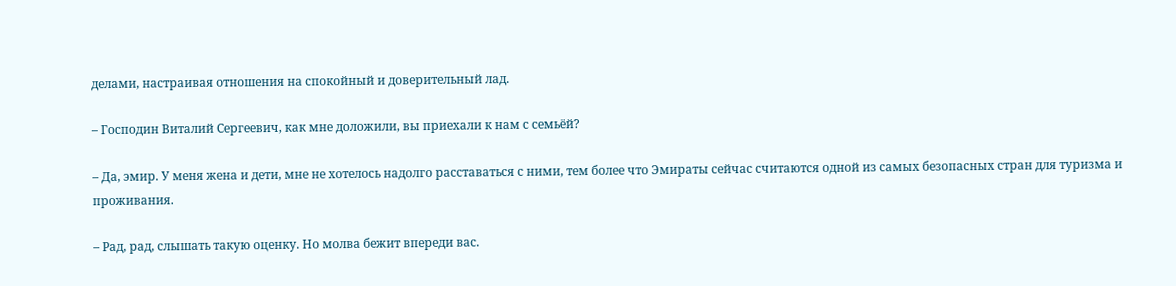делами, настраивая отношения на спокойный и доверительный лад.

– Господин Виталий Сергеевич, как мне доложили, вы приехали к нам с семьёй?

– Да, эмир. У меня жена и дети, мне не хотелось надолго расставаться с ними, тем более что Эмираты сейчас считаются одной из самых безопасных стран для туризма и проживания.

– Рад, рад, слышать такую оценку. Но молва бежит впереди вас.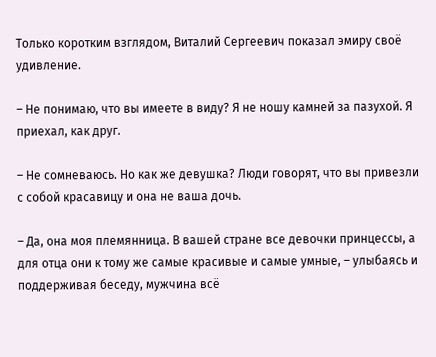Только коротким взглядом, Виталий Сергеевич показал эмиру своё удивление.

– Не понимаю, что вы имеете в виду? Я не ношу камней за пазухой. Я приехал, как друг.

– Не сомневаюсь. Но как же девушка? Люди говорят, что вы привезли с собой красавицу и она не ваша дочь.

– Да, она моя племянница. В вашей стране все девочки принцессы, а для отца они к тому же самые красивые и самые умные, – улыбаясь и поддерживая беседу, мужчина всё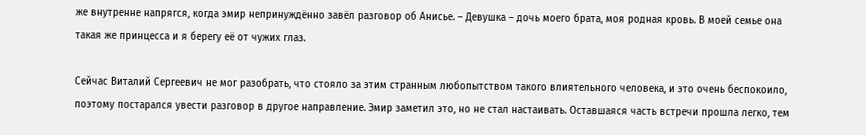же внутренне напрягся, когда эмир непринуждённо завёл разговор об Анисье. – Девушка – дочь моего брата, моя родная кровь. В моей семье она такая же принцесса и я берегу её от чужих глаз.

Сейчас Виталий Сергеевич не мог разобрать, что стояло за этим странным любопытством такого влиятельного человека, и это очень беспокоило, поэтому постарался увести разговор в другое направление. Эмир заметил это, но не стал настаивать. Оставшаяся часть встречи прошла легко, тем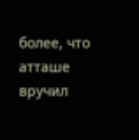более, что атташе вручил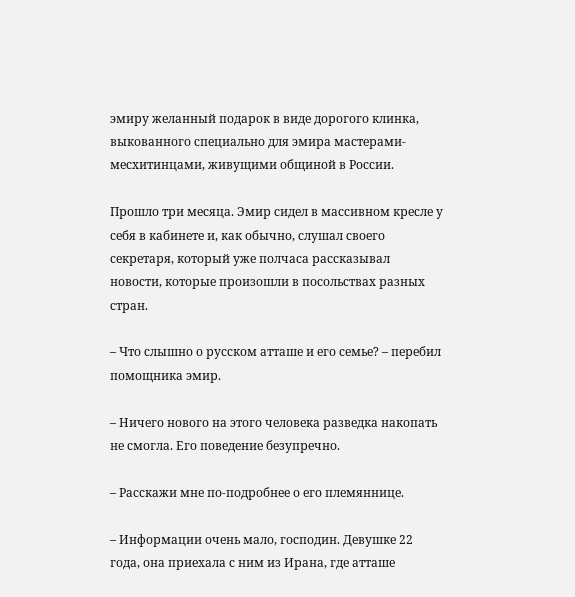эмиру желанный подарок в виде дорогого клинка, выкованного специально для эмира мастерами-месхитинцами, живущими общиной в России.

Прошло три месяца. Эмир сидел в массивном кресле у себя в кабинете и, как обычно, слушал своего секретаря, который уже полчаса рассказывал новости, которые произошли в посольствах разных стран.

– Что слышно о русском атташе и его семье? – перебил помощника эмир.

– Ничего нового на этого человека разведка накопать не смогла. Его поведение безупречно.

– Расскажи мне по-подробнее о его племяннице.

– Информации очень мало, господин. Девушке 22 года, она приехала с ним из Ирана, где атташе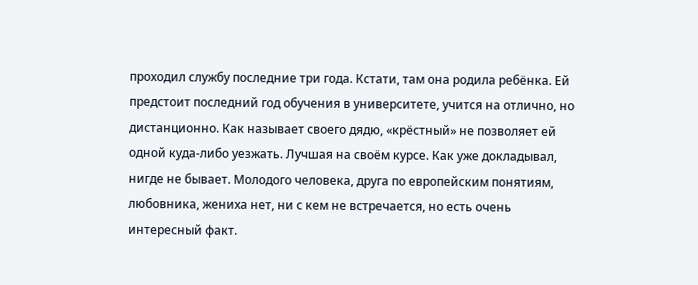проходил службу последние три года. Кстати, там она родила ребёнка. Ей предстоит последний год обучения в университете, учится на отлично, но дистанционно. Как называет своего дядю, «крёстный» не позволяет ей одной куда-либо уезжать. Лучшая на своём курсе. Как уже докладывал, нигде не бывает. Молодого человека, друга по европейским понятиям, любовника, жениха нет, ни с кем не встречается, но есть очень интересный факт.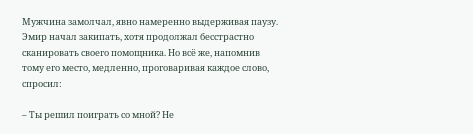Мужчина замолчал, явно намеренно выдерживая паузу. Эмир начал закипать, хотя продолжал бесстрастно сканировать своего помощника. Но всё же, напомнив тому его место, медленно, проговаривая каждое слово, спросил:

– Ты решил поиграть со мной? Не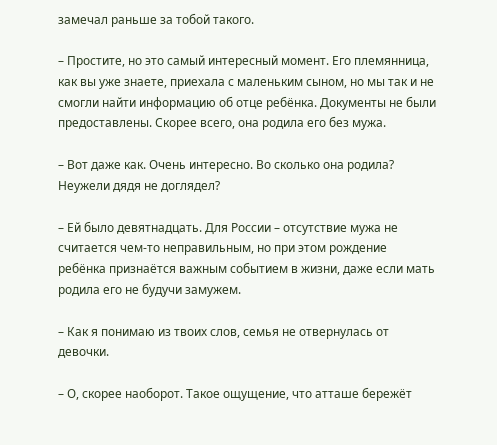замечал раньше за тобой такого.

– Простите, но это самый интересный момент. Его племянница, как вы уже знаете, приехала с маленьким сыном, но мы так и не смогли найти информацию об отце ребёнка. Документы не были предоставлены. Скорее всего, она родила его без мужа.

– Вот даже как. Очень интересно. Во сколько она родила? Неужели дядя не доглядел?

– Ей было девятнадцать. Для России – отсутствие мужа не считается чем-то неправильным, но при этом рождение ребёнка признаётся важным событием в жизни, даже если мать родила его не будучи замужем.

– Как я понимаю из твоих слов, семья не отвернулась от девочки.

– О, скорее наоборот. Такое ощущение, что атташе бережёт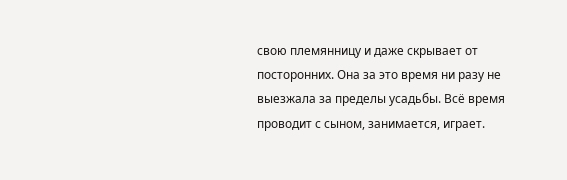свою племянницу и даже скрывает от посторонних. Она за это время ни разу не выезжала за пределы усадьбы. Всё время проводит с сыном, занимается, играет.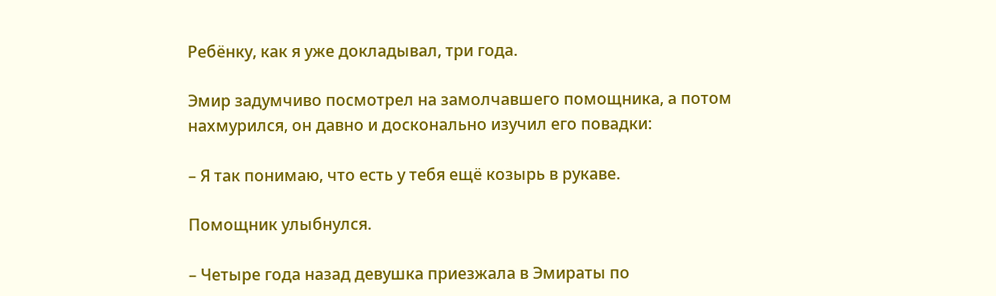Ребёнку, как я уже докладывал, три года.

Эмир задумчиво посмотрел на замолчавшего помощника, а потом нахмурился, он давно и досконально изучил его повадки:

– Я так понимаю, что есть у тебя ещё козырь в рукаве.

Помощник улыбнулся.

– Четыре года назад девушка приезжала в Эмираты по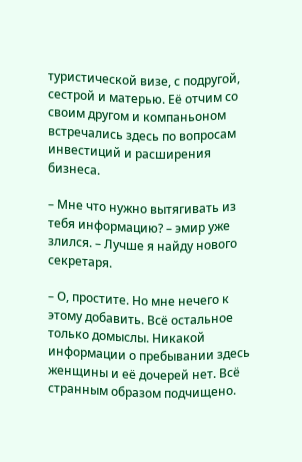туристической визе, с подругой, сестрой и матерью. Её отчим со своим другом и компаньоном встречались здесь по вопросам инвестиций и расширения бизнеса.

– Мне что нужно вытягивать из тебя информацию? – эмир уже злился. – Лучше я найду нового секретаря.

– О, простите. Но мне нечего к этому добавить. Всё остальное только домыслы. Никакой информации о пребывании здесь женщины и её дочерей нет. Всё странным образом подчищено.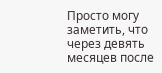Просто могу заметить, что через девять месяцев после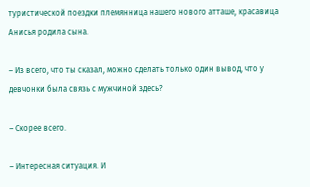туристической поездки племянница нашего нового атташе, красавица Анисья родила сына.

– Из всего, что ты сказал, можно сделать только один вывод, что у девчонки была связь с мужчиной здесь?

– Скорее всего.

– Интересная ситуация. И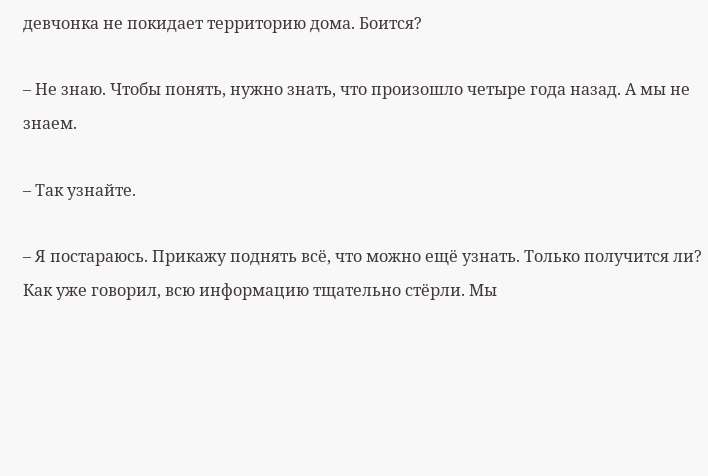девчонка не покидает территорию дома. Боится?

– Не знаю. Чтобы понять, нужно знать, что произошло четыре года назад. А мы не знаем.

– Так узнайте.

– Я постараюсь. Прикажу поднять всё, что можно ещё узнать. Только получится ли? Как уже говорил, всю информацию тщательно стёрли. Мы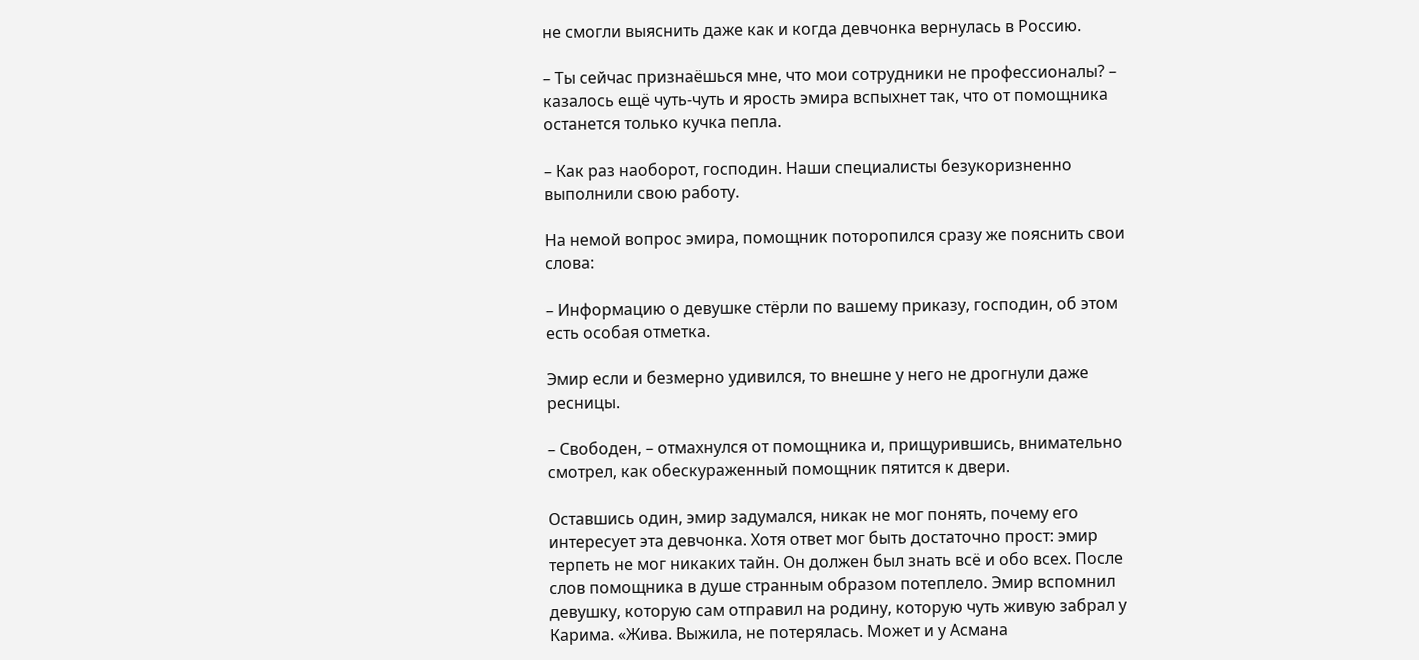не смогли выяснить даже как и когда девчонка вернулась в Россию.

– Ты сейчас признаёшься мне, что мои сотрудники не профессионалы? – казалось ещё чуть-чуть и ярость эмира вспыхнет так, что от помощника останется только кучка пепла.

– Как раз наоборот, господин. Наши специалисты безукоризненно выполнили свою работу.

На немой вопрос эмира, помощник поторопился сразу же пояснить свои слова:

– Информацию о девушке стёрли по вашему приказу, господин, об этом есть особая отметка.

Эмир если и безмерно удивился, то внешне у него не дрогнули даже ресницы.

– Свободен, – отмахнулся от помощника и, прищурившись, внимательно смотрел, как обескураженный помощник пятится к двери.

Оставшись один, эмир задумался, никак не мог понять, почему его интересует эта девчонка. Хотя ответ мог быть достаточно прост: эмир терпеть не мог никаких тайн. Он должен был знать всё и обо всех. После слов помощника в душе странным образом потеплело. Эмир вспомнил девушку, которую сам отправил на родину, которую чуть живую забрал у Карима. «Жива. Выжила, не потерялась. Может и у Асмана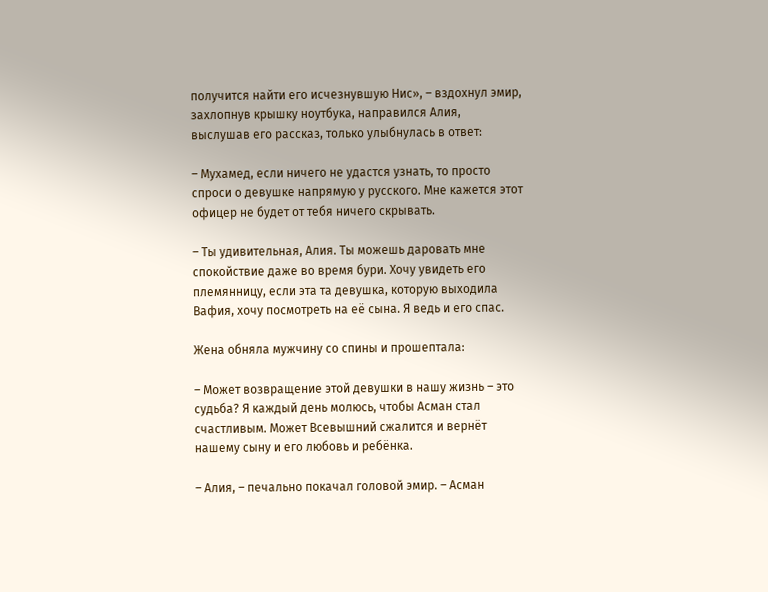получится найти его исчезнувшую Нис», – вздохнул эмир, захлопнув крышку ноутбука, направился Алия, выслушав его рассказ, только улыбнулась в ответ:

– Мухамед, если ничего не удастся узнать, то просто спроси о девушке напрямую у русского. Мне кажется этот офицер не будет от тебя ничего скрывать.

– Ты удивительная, Алия. Ты можешь даровать мне спокойствие даже во время бури. Хочу увидеть его племянницу, если эта та девушка, которую выходила Вафия, хочу посмотреть на её сына. Я ведь и его спас.

Жена обняла мужчину со спины и прошептала:

– Может возвращение этой девушки в нашу жизнь – это судьба? Я каждый день молюсь, чтобы Асман стал счастливым. Может Всевышний сжалится и вернёт нашему сыну и его любовь и ребёнка.

– Алия, – печально покачал головой эмир. – Асман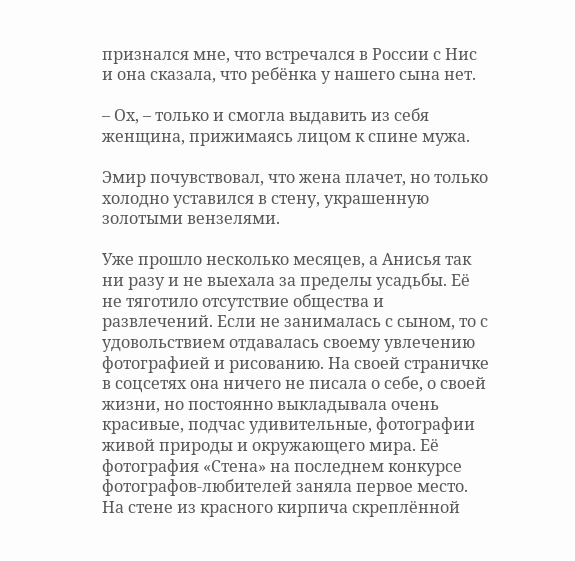признался мне, что встречался в России с Нис и она сказала, что ребёнка у нашего сына нет.

– Ох, – только и смогла выдавить из себя женщина, прижимаясь лицом к спине мужа.

Эмир почувствовал, что жена плачет, но только холодно уставился в стену, украшенную золотыми вензелями.

Уже прошло несколько месяцев, а Анисья так ни разу и не выехала за пределы усадьбы. Её не тяготило отсутствие общества и развлечений. Если не занималась с сыном, то с удовольствием отдавалась своему увлечению фотографией и рисованию. На своей страничке в соцсетях она ничего не писала о себе, о своей жизни, но постоянно выкладывала очень красивые, подчас удивительные, фотографии живой природы и окружающего мира. Её фотография «Стена» на последнем конкурсе фотографов-любителей заняла первое место. На стене из красного кирпича скреплённой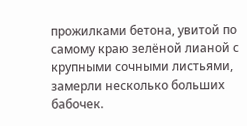прожилками бетона, увитой по самому краю зелёной лианой с крупными сочными листьями, замерли несколько больших бабочек.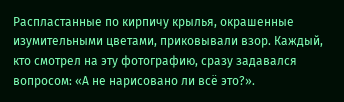Распластанные по кирпичу крылья, окрашенные изумительными цветами, приковывали взор. Каждый, кто смотрел на эту фотографию, сразу задавался вопросом: «А не нарисовано ли всё это?».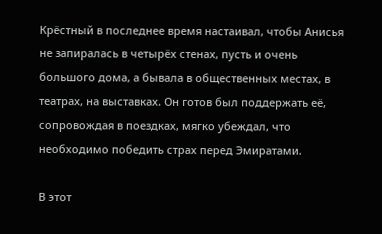Крёстный в последнее время настаивал, чтобы Анисья не запиралась в четырёх стенах, пусть и очень большого дома, а бывала в общественных местах, в театрах, на выставках. Он готов был поддержать её, сопровождая в поездках, мягко убеждал, что необходимо победить страх перед Эмиратами.

В этот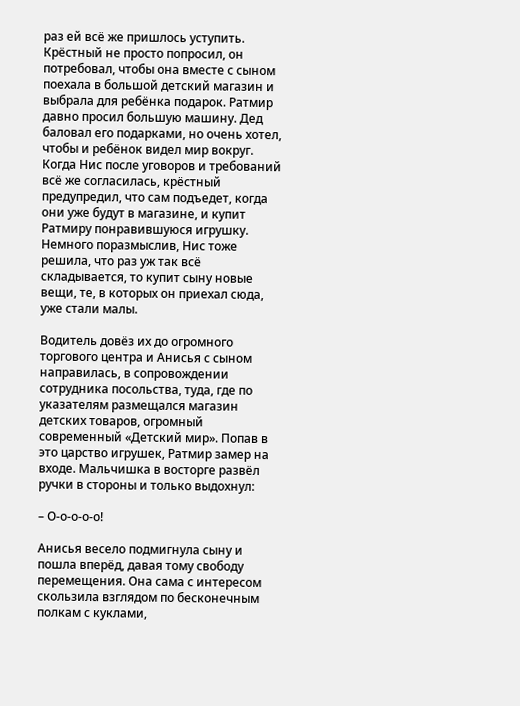раз ей всё же пришлось уступить. Крёстный не просто попросил, он потребовал, чтобы она вместе с сыном поехала в большой детский магазин и выбрала для ребёнка подарок. Ратмир давно просил большую машину. Дед баловал его подарками, но очень хотел, чтобы и ребёнок видел мир вокруг. Когда Нис после уговоров и требований всё же согласилась, крёстный предупредил, что сам подъедет, когда они уже будут в магазине, и купит Ратмиру понравившуюся игрушку. Немного поразмыслив, Нис тоже решила, что раз уж так всё складывается, то купит сыну новые вещи, те, в которых он приехал сюда, уже стали малы.

Водитель довёз их до огромного торгового центра и Анисья с сыном направилась, в сопровождении сотрудника посольства, туда, где по указателям размещался магазин детских товаров, огромный современный «Детский мир». Попав в это царство игрушек, Ратмир замер на входе. Мальчишка в восторге развёл ручки в стороны и только выдохнул:

– О-о-о-о-о!

Анисья весело подмигнула сыну и пошла вперёд, давая тому свободу перемещения. Она сама с интересом скользила взглядом по бесконечным полкам с куклами,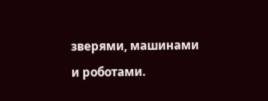зверями, машинами и роботами.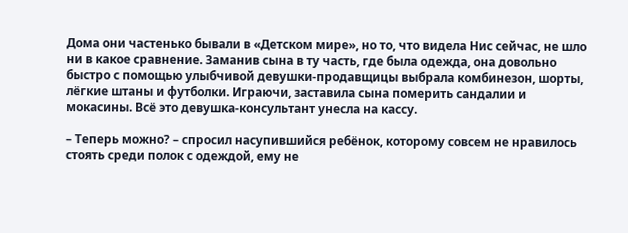Дома они частенько бывали в «Детском мире», но то, что видела Нис сейчас, не шло ни в какое сравнение. Заманив сына в ту часть, где была одежда, она довольно быстро с помощью улыбчивой девушки-продавщицы выбрала комбинезон, шорты, лёгкие штаны и футболки. Играючи, заставила сына померить сандалии и мокасины. Всё это девушка-консультант унесла на кассу.

– Теперь можно? – спросил насупившийся ребёнок, которому совсем не нравилось стоять среди полок с одеждой, ему не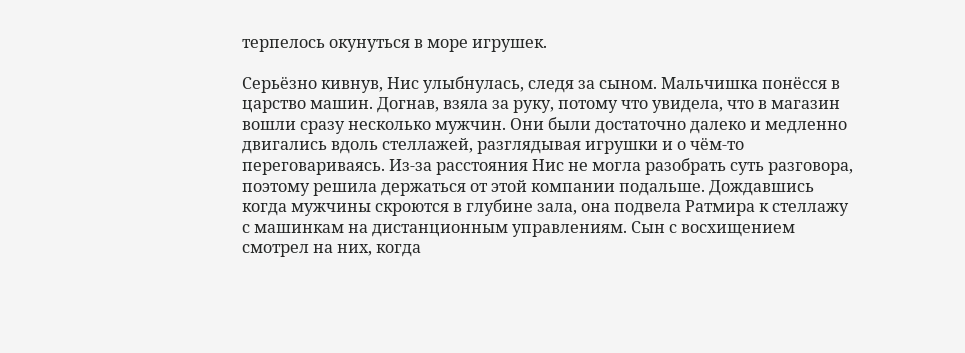терпелось окунуться в море игрушек.

Серьёзно кивнув, Нис улыбнулась, следя за сыном. Мальчишка понёсся в царство машин. Догнав, взяла за руку, потому что увидела, что в магазин вошли сразу несколько мужчин. Они были достаточно далеко и медленно двигались вдоль стеллажей, разглядывая игрушки и о чём-то переговариваясь. Из-за расстояния Нис не могла разобрать суть разговора, поэтому решила держаться от этой компании подальше. Дождавшись когда мужчины скроются в глубине зала, она подвела Ратмира к стеллажу с машинкам на дистанционным управлениям. Сын с восхищением смотрел на них, когда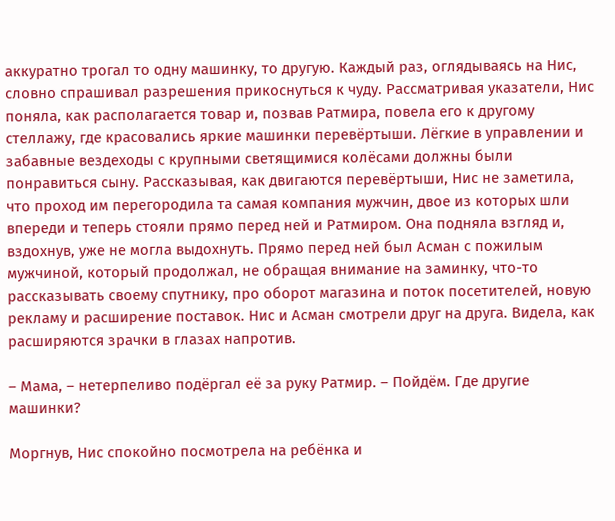аккуратно трогал то одну машинку, то другую. Каждый раз, оглядываясь на Нис, словно спрашивал разрешения прикоснуться к чуду. Рассматривая указатели, Нис поняла, как располагается товар и, позвав Ратмира, повела его к другому стеллажу, где красовались яркие машинки перевёртыши. Лёгкие в управлении и забавные вездеходы с крупными светящимися колёсами должны были понравиться сыну. Рассказывая, как двигаются перевёртыши, Нис не заметила, что проход им перегородила та самая компания мужчин, двое из которых шли впереди и теперь стояли прямо перед ней и Ратмиром. Она подняла взгляд и, вздохнув, уже не могла выдохнуть. Прямо перед ней был Асман с пожилым мужчиной, который продолжал, не обращая внимание на заминку, что-то рассказывать своему спутнику, про оборот магазина и поток посетителей, новую рекламу и расширение поставок. Нис и Асман смотрели друг на друга. Видела, как расширяются зрачки в глазах напротив.

– Мама, – нетерпеливо подёргал её за руку Ратмир. – Пойдём. Где другие машинки?

Моргнув, Нис спокойно посмотрела на ребёнка и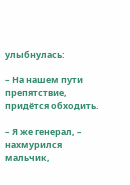улыбнулась:

– На нашем пути препятствие, придётся обходить.

– Я же генерал, – нахмурился мальчик,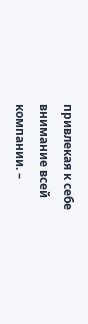привлекая к себе внимание всей компании. –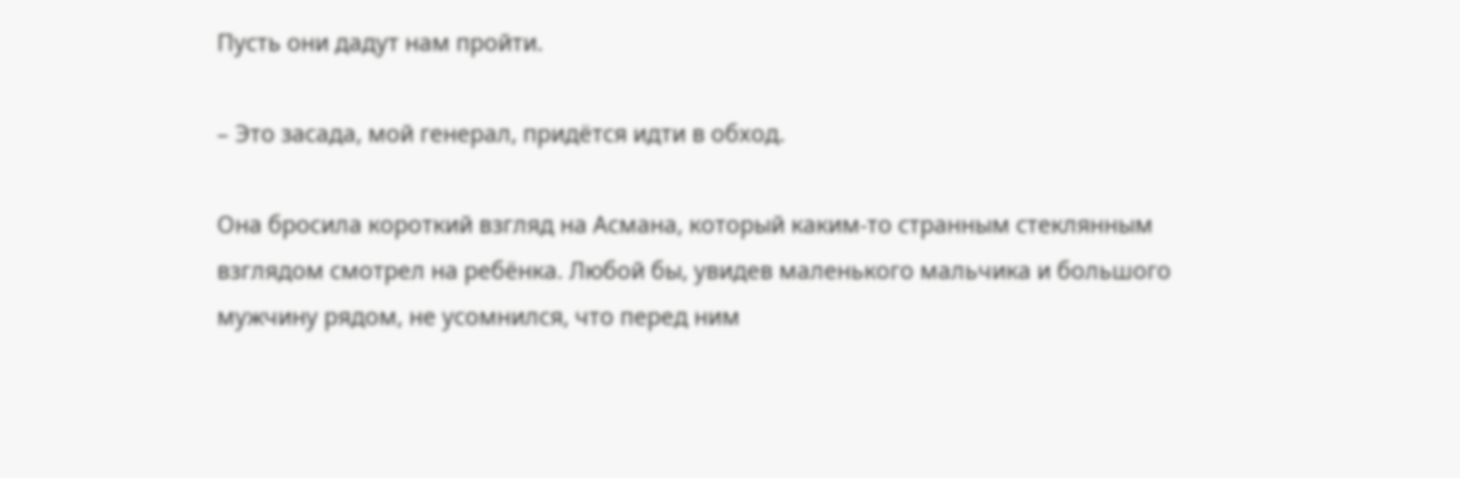Пусть они дадут нам пройти.

– Это засада, мой генерал, придётся идти в обход.

Она бросила короткий взгляд на Асмана, который каким-то странным стеклянным взглядом смотрел на ребёнка. Любой бы, увидев маленького мальчика и большого мужчину рядом, не усомнился, что перед ним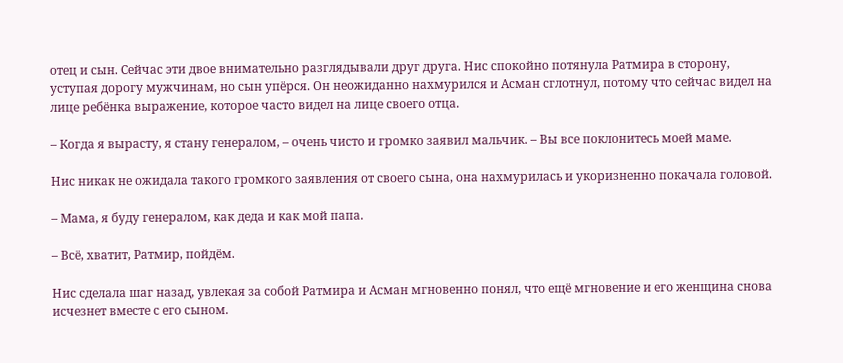отец и сын. Сейчас эти двое внимательно разглядывали друг друга. Нис спокойно потянула Ратмира в сторону, уступая дорогу мужчинам, но сын упёрся. Он неожиданно нахмурился и Асман сглотнул, потому что сейчас видел на лице ребёнка выражение, которое часто видел на лице своего отца.

– Когда я вырасту, я стану генералом, – очень чисто и громко заявил мальчик. – Вы все поклонитесь моей маме.

Нис никак не ожидала такого громкого заявления от своего сына, она нахмурилась и укоризненно покачала головой.

– Мама, я буду генералом, как деда и как мой папа.

– Всё, хватит, Ратмир, пойдём.

Нис сделала шаг назад, увлекая за собой Ратмира и Асман мгновенно понял, что ещё мгновение и его женщина снова исчезнет вместе с его сыном.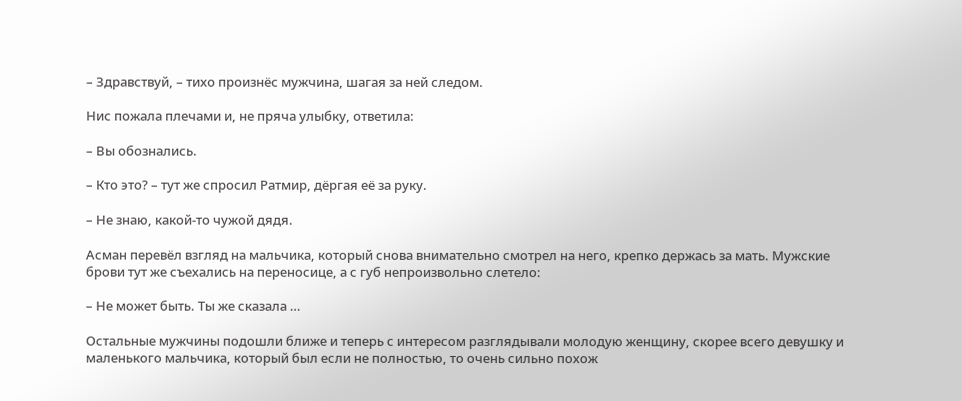– Здравствуй, – тихо произнёс мужчина, шагая за ней следом.

Нис пожала плечами и, не пряча улыбку, ответила:

– Вы обознались.

– Кто это? – тут же спросил Ратмир, дёргая её за руку.

– Не знаю, какой-то чужой дядя.

Асман перевёл взгляд на мальчика, который снова внимательно смотрел на него, крепко держась за мать. Мужские брови тут же съехались на переносице, а с губ непроизвольно слетело:

– Не может быть. Ты же сказала …

Остальные мужчины подошли ближе и теперь с интересом разглядывали молодую женщину, скорее всего девушку и маленького мальчика, который был если не полностью, то очень сильно похож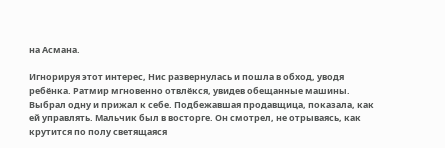на Асмана.

Игнорируя этот интерес, Нис развернулась и пошла в обход, уводя ребёнка. Ратмир мгновенно отвлёкся, увидев обещанные машины. Выбрал одну и прижал к себе. Подбежавшая продавщица, показала, как ей управлять. Мальчик был в восторге. Он смотрел, не отрываясь, как крутится по полу светящаяся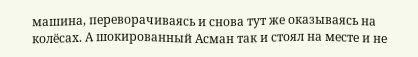машина, переворачиваясь и снова тут же оказываясь на колёсах. А шокированный Асман так и стоял на месте и не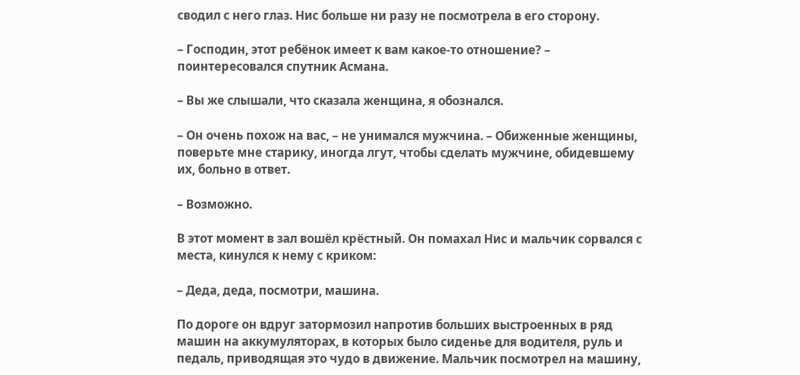сводил с него глаз. Нис больше ни разу не посмотрела в его сторону.

– Господин, этот ребёнок имеет к вам какое-то отношение? – поинтересовался спутник Асмана.

– Вы же слышали, что сказала женщина, я обознался.

– Он очень похож на вас, – не унимался мужчина. – Обиженные женщины, поверьте мне старику, иногда лгут, чтобы сделать мужчине, обидевшему их, больно в ответ.

– Возможно.

В этот момент в зал вошёл крёстный. Он помахал Нис и мальчик сорвался с места, кинулся к нему с криком:

– Деда, деда, посмотри, машина.

По дороге он вдруг затормозил напротив больших выстроенных в ряд машин на аккумуляторах, в которых было сиденье для водителя, руль и педаль, приводящая это чудо в движение. Мальчик посмотрел на машину,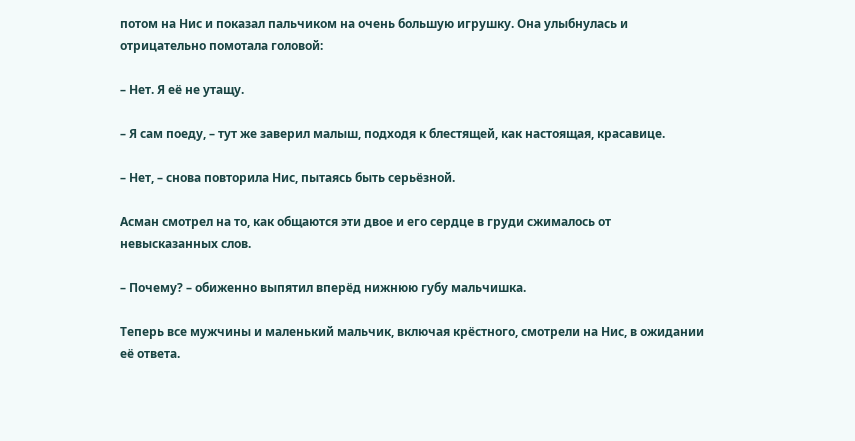потом на Нис и показал пальчиком на очень большую игрушку. Она улыбнулась и отрицательно помотала головой:

– Нет. Я её не утащу.

– Я сам поеду, – тут же заверил малыш, подходя к блестящей, как настоящая, красавице.

– Нет, – снова повторила Нис, пытаясь быть серьёзной.

Асман смотрел на то, как общаются эти двое и его сердце в груди сжималось от невысказанных слов.

– Почему? – обиженно выпятил вперёд нижнюю губу мальчишка.

Теперь все мужчины и маленький мальчик, включая крёстного, смотрели на Нис, в ожидании её ответа.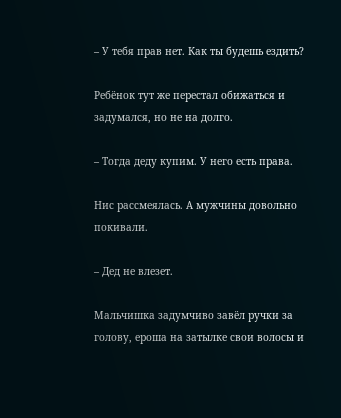– У тебя прав нет. Как ты будешь ездить?

Ребёнок тут же перестал обижаться и задумался, но не на долго.

– Тогда деду купим. У него есть права.

Нис рассмеялась. А мужчины довольно покивали.

– Дед не влезет.

Мальчишка задумчиво завёл ручки за голову, ероша на затылке свои волосы и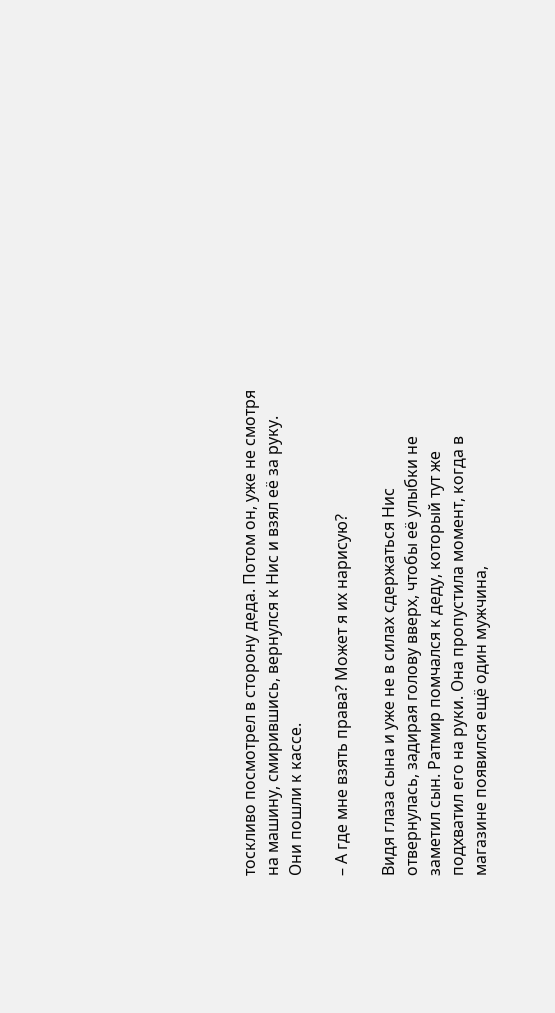тоскливо посмотрел в сторону деда. Потом он, уже не смотря на машину, смирившись, вернулся к Нис и взял её за руку. Они пошли к кассе.

– А где мне взять права? Может я их нарисую?

Видя глаза сына и уже не в силах сдержаться Нис отвернулась, задирая голову вверх, чтобы её улыбки не заметил сын. Ратмир помчался к деду, который тут же подхватил его на руки. Она пропустила момент, когда в магазине появился ещё один мужчина,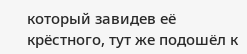который завидев её крёстного, тут же подошёл к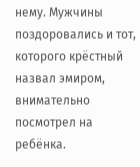нему. Мужчины поздоровались и тот, которого крёстный назвал эмиром, внимательно посмотрел на ребёнка.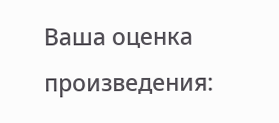Ваша оценка произведения: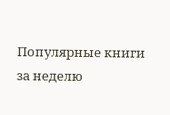Популярные книги за неделю